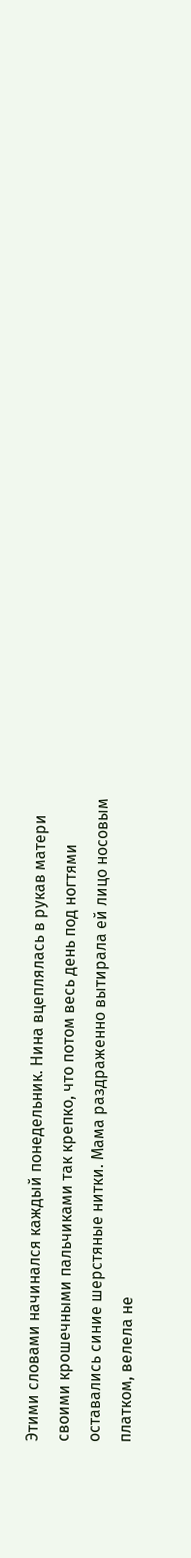Этими словами начинался каждый понедельник. Нина вцеплялась в рукав матери своими крошечными пальчиками так крепко, что потом весь день под ногтями оставались синие шерстяные нитки. Мама раздраженно вытирала ей лицо носовым платком, велела не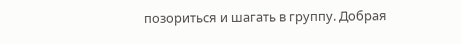позориться и шагать в группу. Добрая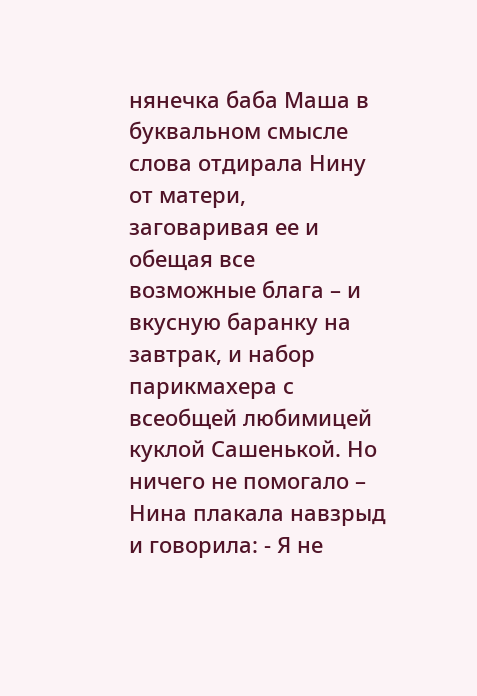нянечка баба Маша в буквальном смысле слова отдирала Нину от матери, заговаривая ее и обещая все возможные блага – и вкусную баранку на завтрак, и набор парикмахера с всеобщей любимицей куклой Сашенькой. Но ничего не помогало – Нина плакала навзрыд и говорила: - Я не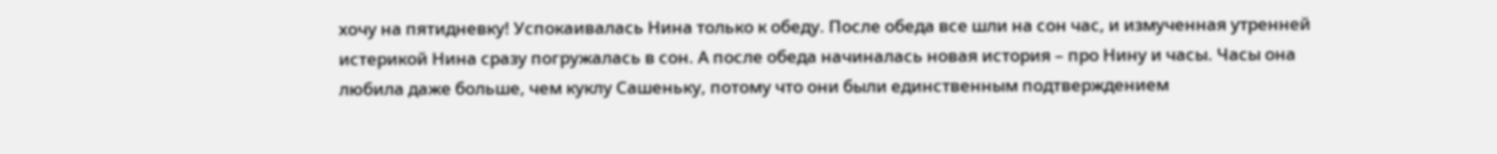хочу на пятидневку! Успокаивалась Нина только к обеду. После обеда все шли на сон час, и измученная утренней истерикой Нина сразу погружалась в сон. А после обеда начиналась новая история – про Нину и часы. Часы она любила даже больше, чем куклу Сашеньку, потому что они были единственным подтверждением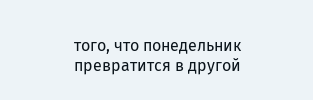того, что понедельник превратится в другой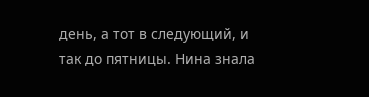день, а тот в следующий, и так до пятницы. Нина знала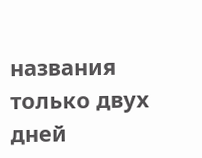названия только двух дней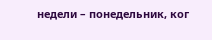недели – понедельник, ког